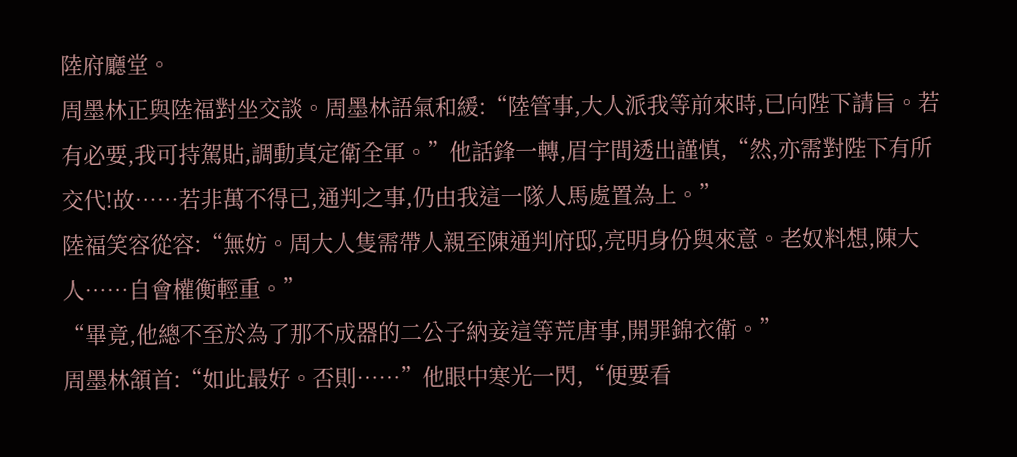陸府廳堂。
周墨林正與陸福對坐交談。周墨林語氣和緩:“陸管事,大人派我等前來時,已向陛下請旨。若有必要,我可持駕貼,調動真定衛全軍。”他話鋒一轉,眉宇間透出謹慎,“然,亦需對陛下有所交代!故……若非萬不得已,通判之事,仍由我這一隊人馬處置為上。”
陸福笑容從容:“無妨。周大人隻需帶人親至陳通判府邸,亮明身份與來意。老奴料想,陳大人……自會權衡輕重。”
“畢竟,他總不至於為了那不成器的二公子納妾這等荒唐事,開罪錦衣衛。”
周墨林頷首:“如此最好。否則……”他眼中寒光一閃,“便要看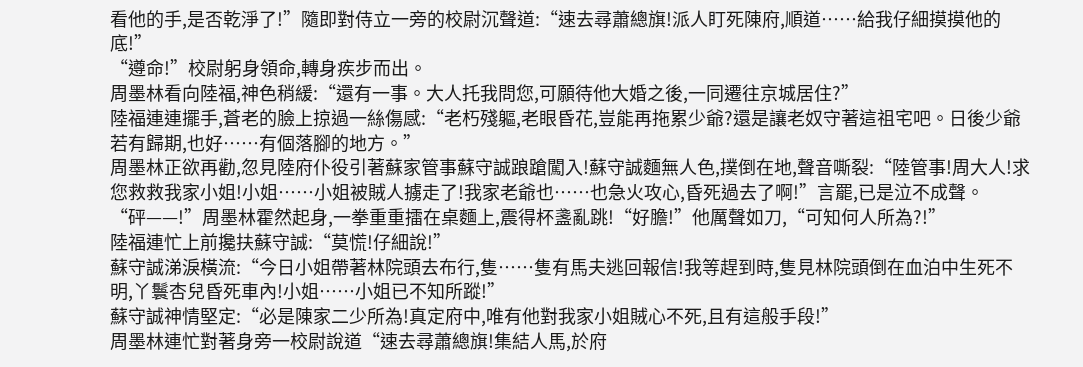看他的手,是否乾淨了!”隨即對侍立一旁的校尉沉聲道:“速去尋蕭總旗!派人盯死陳府,順道……給我仔細摸摸他的底!”
“遵命!”校尉躬身領命,轉身疾步而出。
周墨林看向陸福,神色稍緩:“還有一事。大人托我問您,可願待他大婚之後,一同遷往京城居住?”
陸福連連擺手,蒼老的臉上掠過一絲傷感:“老朽殘軀,老眼昏花,豈能再拖累少爺?還是讓老奴守著這祖宅吧。日後少爺若有歸期,也好……有個落腳的地方。”
周墨林正欲再勸,忽見陸府仆役引著蘇家管事蘇守誠踉蹌闖入!蘇守誠麵無人色,撲倒在地,聲音嘶裂:“陸管事!周大人!求您救救我家小姐!小姐……小姐被賊人擄走了!我家老爺也……也急火攻心,昏死過去了啊!”言罷,已是泣不成聲。
“砰——!”周墨林霍然起身,一拳重重擂在桌麵上,震得杯盞亂跳!“好膽!”他厲聲如刀,“可知何人所為?!”
陸福連忙上前攙扶蘇守誠:“莫慌!仔細說!”
蘇守誠涕淚橫流:“今日小姐帶著林院頭去布行,隻……隻有馬夫逃回報信!我等趕到時,隻見林院頭倒在血泊中生死不明,丫鬟杏兒昏死車內!小姐……小姐已不知所蹤!”
蘇守誠神情堅定:“必是陳家二少所為!真定府中,唯有他對我家小姐賊心不死,且有這般手段!”
周墨林連忙對著身旁一校尉說道“速去尋蕭總旗!集結人馬,於府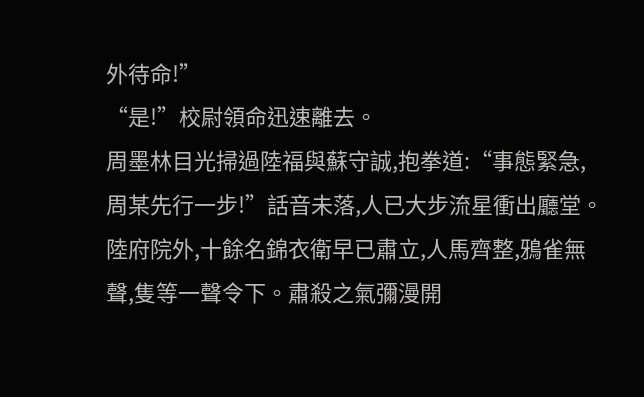外待命!”
“是!”校尉領命迅速離去。
周墨林目光掃過陸福與蘇守誠,抱拳道:“事態緊急,周某先行一步!”話音未落,人已大步流星衝出廳堂。
陸府院外,十餘名錦衣衛早已肅立,人馬齊整,鴉雀無聲,隻等一聲令下。肅殺之氣彌漫開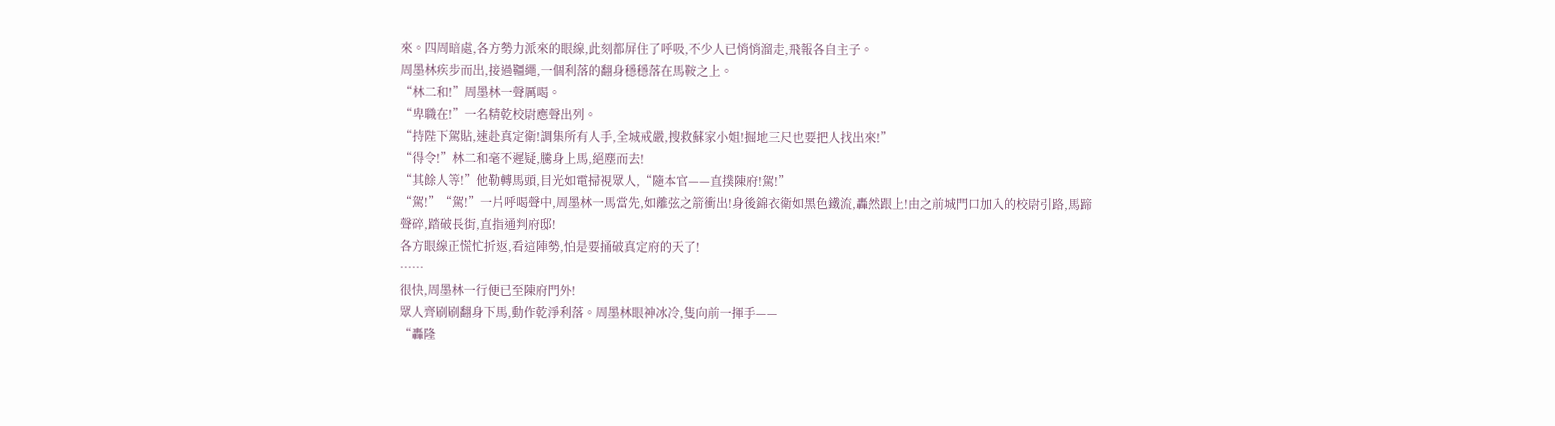來。四周暗處,各方勢力派來的眼線,此刻都屏住了呼吸,不少人已悄悄溜走,飛報各自主子。
周墨林疾步而出,接過韁繩,一個利落的翻身穩穩落在馬鞍之上。
“林二和!”周墨林一聲厲喝。
“卑職在!”一名精乾校尉應聲出列。
“持陛下駕貼,速赴真定衛!調集所有人手,全城戒嚴,搜救蘇家小姐!掘地三尺也要把人找出來!”
“得令!”林二和毫不遲疑,騰身上馬,絕塵而去!
“其餘人等!”他勒轉馬頭,目光如電掃視眾人,“隨本官——直撲陳府!駕!”
“駕!”“駕!”一片呼喝聲中,周墨林一馬當先,如離弦之箭衝出!身後錦衣衛如黑色鐵流,轟然跟上!由之前城門口加入的校尉引路,馬蹄聲碎,踏破長街,直指通判府邸!
各方眼線正慌忙折返,看這陣勢,怕是要捅破真定府的天了!
……
很快,周墨林一行便已至陳府門外!
眾人齊刷刷翻身下馬,動作乾淨利落。周墨林眼神冰冷,隻向前一揮手——
“轟隆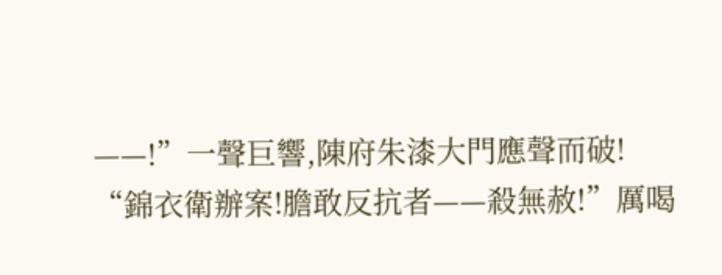——!”一聲巨響,陳府朱漆大門應聲而破!
“錦衣衛辦案!膽敢反抗者——殺無赦!”厲喝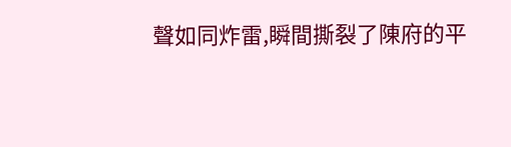聲如同炸雷,瞬間撕裂了陳府的平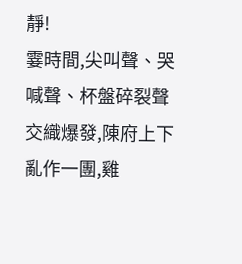靜!
霎時間,尖叫聲、哭喊聲、杯盤碎裂聲交織爆發,陳府上下亂作一團,雞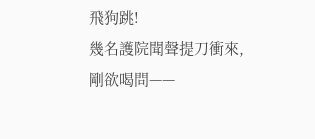飛狗跳!
幾名護院聞聲提刀衝來,剛欲喝問——